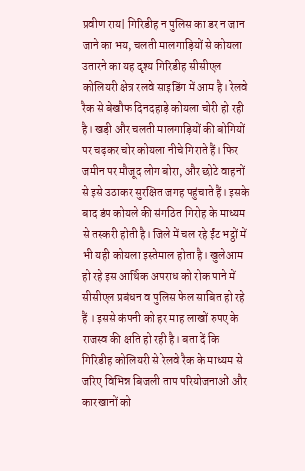प्रवीण राय| गिरिडीह न पुलिस का डर न जान जाने का भय, चलती मालगाड़ियों से कोयला उतारने का यह दृश्य गिरिडीह सीसीएल कोलियरी क्षेत्र रलवे साइडिंग में आम है। रेलवे रैक से बेखौफ दिनदहाड़े कोयला चोरी हो रही है। खड़ी और चलती मालगाड़ियों की बोगियों पर चढ़कर चोर कोयला नीचे गिराते हैं। फिर जमीन पर मौजूद लोग बोरा, और छोटे वाहनों से इसे उठाकर सुरक्षित जगह पहुंचाते हैं। इसके बाद डंप कोयले की संगठित गिरोह के माध्यम से तस्करी होती है। जिले में चल रहे ईंट भट्ठों में भी यही कोयला इस्तेमाल होता है। खुलेआम हो रहे इस आर्थिक अपराध को रोक पाने में सीसीएल प्रबंधन व पुलिस फेल साबित हो रहे हैं । इससे कंपनी को हर माह लाखों रुपए के राजस्व की क्षति हो रही है। बता दें कि गिरिडीह कोलियरी से रेलवे रैक के माध्यम से जरिए विभिन्न बिजली ताप परियोजनाओं और कारखानों को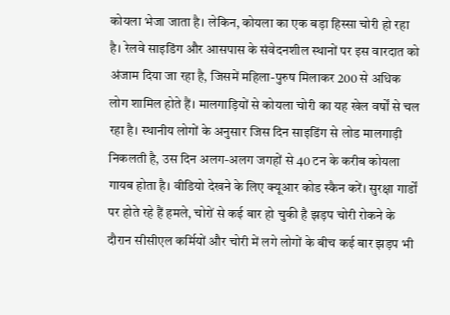कोयला भेजा जाता है। लेकिन, कोयला का एक बड़ा हिस्सा चोरी हो रहा है। रेलवे साइडिंग और आसपास के संवेदनशील स्थानों पर इस वारदात को अंजाम दिया जा रहा है, जिसमें महिला-पुरुष मिलाकर 200 से अधिक लोग शामिल होते हैं। मालगाड़ियों से कोयला चोरी का यह खेल वर्षों से चल रहा है। स्थानीय लोगों के अनुसार जिस दिन साइडिंग से लोड मालगाड़ी निकलती है, उस दिन अलग-अलग जगहों से 40 टन के करीब कोयला गायब होता है। वीडियो देखने के लिए क्यूआर कोड स्कैन करें। सुरक्षा गार्डों पर होते रहे हैं हमले, चोरों से कई बार हो चुकी है झड़प चोरी रोकने के दौरान सीसीएल कर्मियों और चोरी में लगे लोगों के बीच कई बार झड़प भी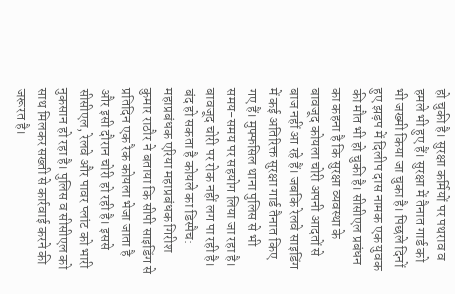हो चुकी है। सुरक्षा कर्मियों पर पथराव व हमले भी हुए हैं। सुरक्षा में तैनात गार्ड को भी जख्मी किया जा चुका है। पिछले दिनों हुए झड़प में दिलीप दास नामक एक युवक की मौत भी हो चुकी है। सीसीएल प्रबंधन का कहना है कि सुरक्षा व्यवस्था के बावजूद कोयला चोरी अपनी आदतों से बाज नहीं आ रहे हैं। जबकि रेलवे साइडिंग में कई अतिरिक्त सुरक्षा गार्ड तैनात किए गए हैं। मुफ्फसिल थाना पुलिस से भी समय-समय पर सहयोग लिया जा रहा है। बावजूद चोरी पर रोक नहीं लग पा रही है। बंद हो सकता है कोयले का डिस्पैच: महाप्रबंधक एरिया महाप्रबंधक गिरीश कुमार राठौर ने बताया कि सीपी साइडिंग से प्रतिदिन एक रैक कोयला भेजा जाता है और इसी दौरान चोरी हो रही है। इससे सीसीएल, रेलवे और पावर प्लांट को भारी नुकसान हो रहा है। पुलिस व सीसीएल को साथ मिलकर सख्ती से कार्रवाई करने की जरूरत है।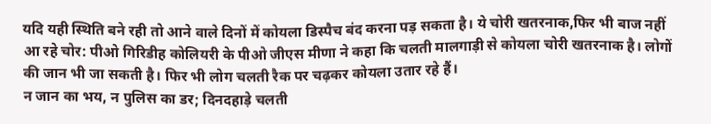यदि यही स्थिति बने रही तो आने वाले दिनों में कोयला डिस्पैच बंद करना पड़ सकता है। ये चोरी खतरनाक,फिर भी बाज नहीं आ रहे चोर: पीओ गिरिडीह कोलियरी के पीओ जीएस मीणा ने कहा कि चलती मालगाड़ी से कोयला चोरी खतरनाक है। लोगों की जान भी जा सकती है। फिर भी लोग चलती रैक पर चढ़कर कोयला उतार रहे हैं।
न जान का भय, न पुलिस का डर; दिनदहाड़े चलती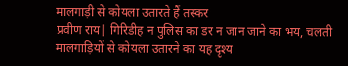मालगाड़ी से कोयला उतारते हैं तस्कर
प्रवीण राय| गिरिडीह न पुलिस का डर न जान जाने का भय, चलती मालगाड़ियों से कोयला उतारने का यह दृश्य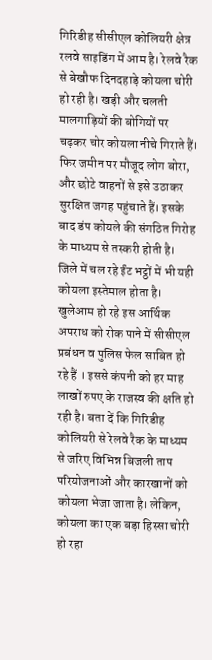गिरिडीह सीसीएल कोलियरी क्षेत्र रलवे साइडिंग में आम है। रेलवे रैक से बेखौफ दिनदहाड़े कोयला चोरी हो रही है। खड़ी और चलती मालगाड़ियों की बोगियों पर चढ़कर चोर कोयला नीचे गिराते हैं। फिर जमीन पर मौजूद लोग बोरा, और छोटे वाहनों से इसे उठाकर सुरक्षित जगह पहुंचाते हैं। इसके बाद डंप कोयले की संगठित गिरोह के माध्यम से तस्करी होती है। जिले में चल रहे ईंट भट्ठों में भी यही कोयला इस्तेमाल होता है। खुलेआम हो रहे इस आर्थिक अपराध को रोक पाने में सीसीएल प्रबंधन व पुलिस फेल साबित हो रहे हैं । इससे कंपनी को हर माह लाखों रुपए के राजस्व की क्षति हो रही है। बता दें कि गिरिडीह कोलियरी से रेलवे रैक के माध्यम से जरिए विभिन्न बिजली ताप परियोजनाओं और कारखानों को कोयला भेजा जाता है। लेकिन, कोयला का एक बड़ा हिस्सा चोरी हो रहा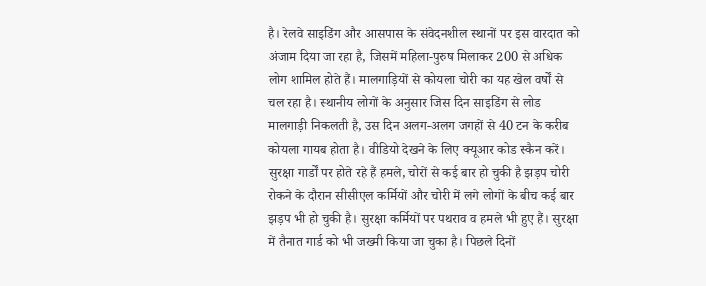है। रेलवे साइडिंग और आसपास के संवेदनशील स्थानों पर इस वारदात को अंजाम दिया जा रहा है, जिसमें महिला-पुरुष मिलाकर 200 से अधिक लोग शामिल होते हैं। मालगाड़ियों से कोयला चोरी का यह खेल वर्षों से चल रहा है। स्थानीय लोगों के अनुसार जिस दिन साइडिंग से लोड मालगाड़ी निकलती है, उस दिन अलग-अलग जगहों से 40 टन के करीब कोयला गायब होता है। वीडियो देखने के लिए क्यूआर कोड स्कैन करें। सुरक्षा गार्डों पर होते रहे हैं हमले, चोरों से कई बार हो चुकी है झड़प चोरी रोकने के दौरान सीसीएल कर्मियों और चोरी में लगे लोगों के बीच कई बार झड़प भी हो चुकी है। सुरक्षा कर्मियों पर पथराव व हमले भी हुए हैं। सुरक्षा में तैनात गार्ड को भी जख्मी किया जा चुका है। पिछले दिनों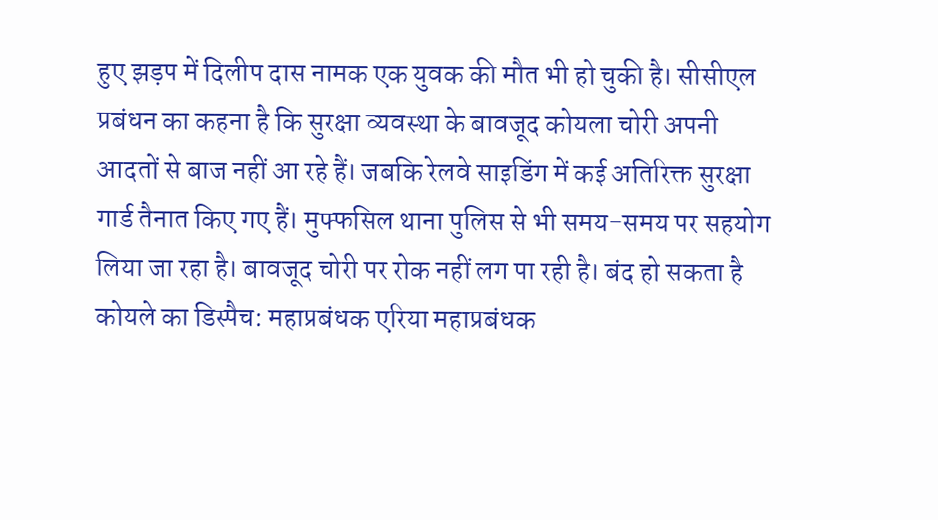हुए झड़प में दिलीप दास नामक एक युवक की मौत भी हो चुकी है। सीसीएल प्रबंधन का कहना है कि सुरक्षा व्यवस्था के बावजूद कोयला चोरी अपनी आदतों से बाज नहीं आ रहे हैं। जबकि रेलवे साइडिंग में कई अतिरिक्त सुरक्षा गार्ड तैनात किए गए हैं। मुफ्फसिल थाना पुलिस से भी समय-समय पर सहयोग लिया जा रहा है। बावजूद चोरी पर रोक नहीं लग पा रही है। बंद हो सकता है कोयले का डिस्पैच: महाप्रबंधक एरिया महाप्रबंधक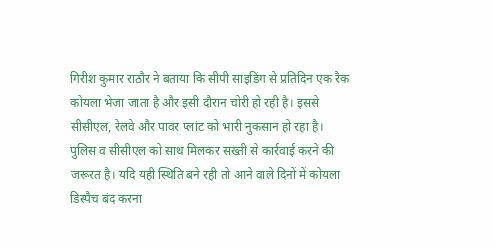गिरीश कुमार राठौर ने बताया कि सीपी साइडिंग से प्रतिदिन एक रैक कोयला भेजा जाता है और इसी दौरान चोरी हो रही है। इससे सीसीएल, रेलवे और पावर प्लांट को भारी नुकसान हो रहा है। पुलिस व सीसीएल को साथ मिलकर सख्ती से कार्रवाई करने की जरूरत है। यदि यही स्थिति बने रही तो आने वाले दिनों में कोयला डिस्पैच बंद करना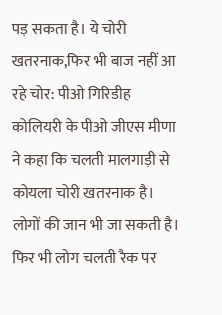पड़ सकता है। ये चोरी खतरनाक,फिर भी बाज नहीं आ रहे चोर: पीओ गिरिडीह कोलियरी के पीओ जीएस मीणा ने कहा कि चलती मालगाड़ी से कोयला चोरी खतरनाक है। लोगों की जान भी जा सकती है। फिर भी लोग चलती रैक पर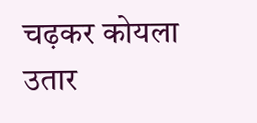चढ़कर कोयला उतार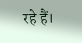रहे हैं।